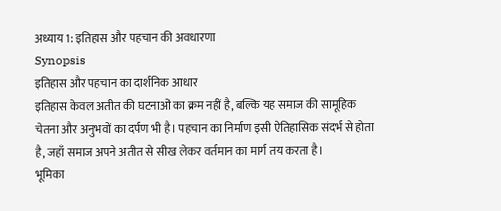अध्याय 1: इतिहास और पहचान की अवधारणा
Synopsis
इतिहास और पहचान का दार्शनिक आधार
इतिहास केवल अतीत की घटनाओं का क्रम नहीं है, बल्कि यह समाज की सामूहिक चेतना और अनुभवों का दर्पण भी है। पहचान का निर्माण इसी ऐतिहासिक संदर्भ से होता है, जहाँ समाज अपने अतीत से सीख लेकर वर्तमान का मार्ग तय करता है।
भूमिका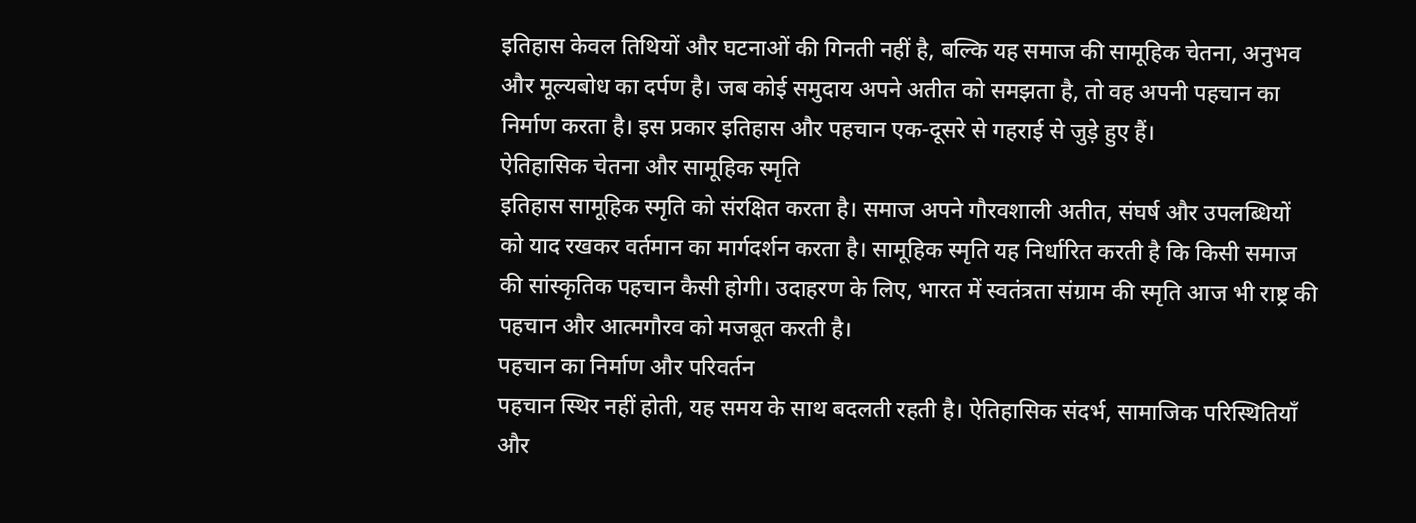इतिहास केवल तिथियों और घटनाओं की गिनती नहीं है, बल्कि यह समाज की सामूहिक चेतना, अनुभव और मूल्यबोध का दर्पण है। जब कोई समुदाय अपने अतीत को समझता है, तो वह अपनी पहचान का निर्माण करता है। इस प्रकार इतिहास और पहचान एक-दूसरे से गहराई से जुड़े हुए हैं।
ऐतिहासिक चेतना और सामूहिक स्मृति
इतिहास सामूहिक स्मृति को संरक्षित करता है। समाज अपने गौरवशाली अतीत, संघर्ष और उपलब्धियों को याद रखकर वर्तमान का मार्गदर्शन करता है। सामूहिक स्मृति यह निर्धारित करती है कि किसी समाज की सांस्कृतिक पहचान कैसी होगी। उदाहरण के लिए, भारत में स्वतंत्रता संग्राम की स्मृति आज भी राष्ट्र की पहचान और आत्मगौरव को मजबूत करती है।
पहचान का निर्माण और परिवर्तन
पहचान स्थिर नहीं होती, यह समय के साथ बदलती रहती है। ऐतिहासिक संदर्भ, सामाजिक परिस्थितियाँ और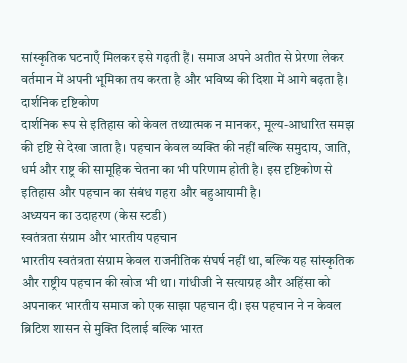सांस्कृतिक घटनाएँ मिलकर इसे गढ़ती हैं। समाज अपने अतीत से प्रेरणा लेकर वर्तमान में अपनी भूमिका तय करता है और भविष्य की दिशा में आगे बढ़ता है।
दार्शनिक दृष्टिकोण
दार्शनिक रूप से इतिहास को केवल तथ्यात्मक न मानकर, मूल्य-आधारित समझ की दृष्टि से देखा जाता है। पहचान केवल व्यक्ति की नहीं बल्कि समुदाय, जाति, धर्म और राष्ट्र की सामूहिक चेतना का भी परिणाम होती है। इस दृष्टिकोण से इतिहास और पहचान का संबंध गहरा और बहुआयामी है।
अध्ययन का उदाहरण (केस स्टडी)
स्वतंत्रता संग्राम और भारतीय पहचान
भारतीय स्वतंत्रता संग्राम केवल राजनीतिक संघर्ष नहीं था, बल्कि यह सांस्कृतिक और राष्ट्रीय पहचान की खोज भी था। गांधीजी ने सत्याग्रह और अहिंसा को अपनाकर भारतीय समाज को एक साझा पहचान दी। इस पहचान ने न केवल ब्रिटिश शासन से मुक्ति दिलाई बल्कि भारत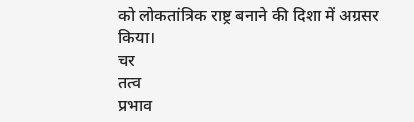को लोकतांत्रिक राष्ट्र बनाने की दिशा में अग्रसर किया।
चर
तत्व
प्रभाव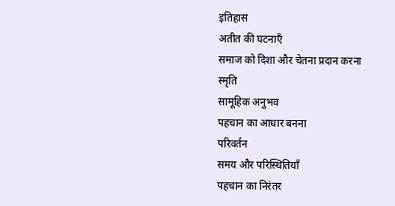इतिहास
अतीत की घटनाएँ
समाज को दिशा और चेतना प्रदान करना
स्मृति
सामूहिक अनुभव
पहचान का आधार बनना
परिवर्तन
समय और परिस्थितियाँ
पहचान का निरंतर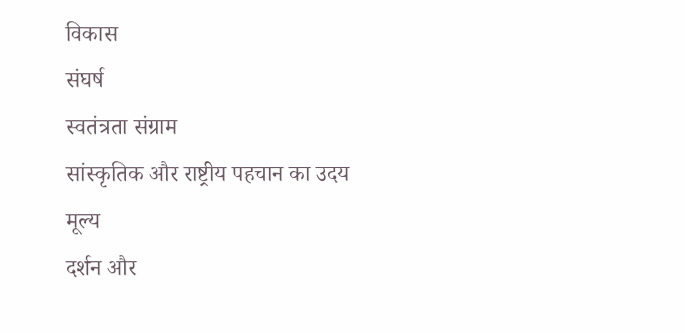विकास
संघर्ष
स्वतंत्रता संग्राम
सांस्कृतिक और राष्ट्रीय पहचान का उदय
मूल्य
दर्शन और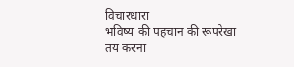विचारधारा
भविष्य की पहचान की रूपरेखा तय करना